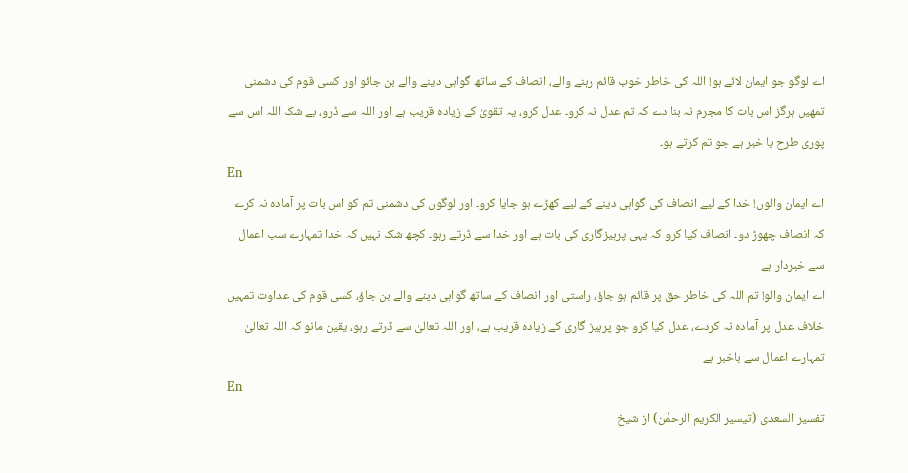اے لوگو جو ایمان لائے ہو! اللہ کی خاطر خوب قائم رہنے والے، انصاف کے ساتھ گواہی دینے والے بن جائو اور کسی قوم کی دشمنی تمھیں ہرگز اس بات کا مجرم نہ بنا دے کہ تم عدل نہ کرو۔ عدل کرو، یہ تقویٰ کے زیادہ قریب ہے اور اللہ سے ڈرو، بے شک اللہ اس سے پوری طرح با خبر ہے جو تم کرتے ہو۔
En
اے ایمان والوں! خدا کے لیے انصاف کی گواہی دینے کے لیے کھڑے ہو جایا کرو۔ اور لوگوں کی دشمنی تم کو اس بات پر آمادہ نہ کرے کہ انصاف چھوڑ دو۔ انصاف کیا کرو کہ یہی پرہیزگاری کی بات ہے اور خدا سے ڈرتے رہو۔ کچھ شک نہیں کہ خدا تمہارے سب اعمال سے خبردار ہے
اے ایمان والو! تم اللہ کی خاطر حق پر قائم ہو جاؤ، راستی اور انصاف کے ساتھ گواہی دینے والے بن جاؤ، کسی قوم کی عداوت تمہیں خلاف عدل پر آماده نہ کردے، عدل کیا کرو جو پرہیز گاری کے زیاده قریب ہے، اور اللہ تعالیٰ سے ڈرتے رہو، یقین مانو کہ اللہ تعالیٰ تمہارے اعمال سے باخبر ہے
En
تفسیر السعدی (تیسیر الکریم الرحمٰن) از شیخ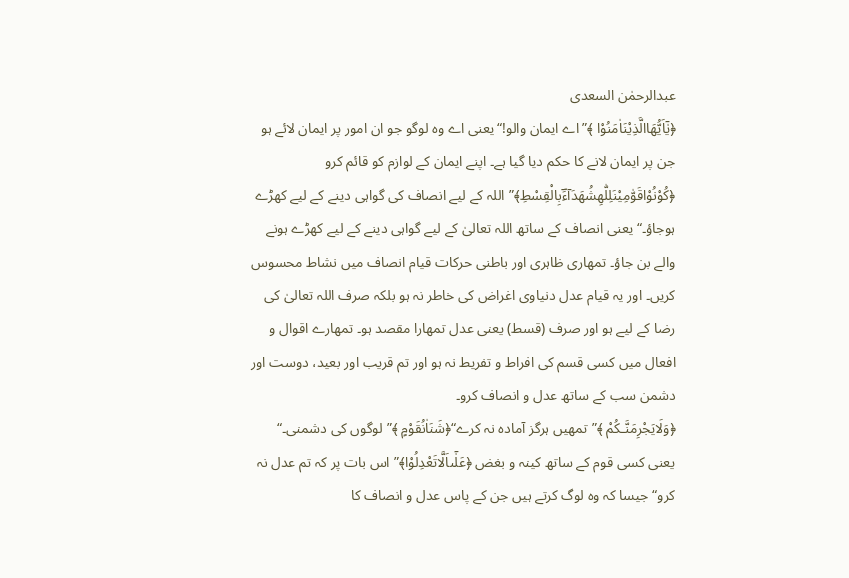عبدالرحمٰن السعدی
﴿یٰۤاَیُّهَاالَّذِیْنَاٰمَنُوْا ﴾”اے ایمان والو!“یعنی اے وہ لوگو جو ان امور پر ایمان لائے ہو جن پر ایمان لانے کا حکم دیا گیا ہے۔ اپنے ایمان کے لوازم کو قائم کرو ﴿كُوْنُوْاقَوّٰمِیْنَلِلّٰهِشُهَدَآءَؔبِالْقِسْطِ﴾”اللہ کے لیے انصاف کی گواہی دینے کے لیے کھڑے ہوجاؤ۔“ یعنی انصاف کے ساتھ اللہ تعالیٰ کے لیے گواہی دینے کے لیے کھڑے ہونے والے بن جاؤ۔ تمھاری ظاہری اور باطنی حرکات قیام انصاف میں نشاط محسوس کریں۔ اور یہ قیام عدل دنیاوی اغراض کی خاطر نہ ہو بلکہ صرف اللہ تعالیٰ کی رضا کے لیے ہو اور صرف (قسط) یعنی عدل تمھارا مقصد ہو۔ تمھارے اقوال و افعال میں کسی قسم کی افراط و تفریط نہ ہو اور تم قریب اور بعید، دوست اور دشمن سب کے ساتھ عدل و انصاف کرو۔
﴿وَلَایَجْرِمَنَّـكُمْ ﴾”تمھیں ہرگز آمادہ نہ کرے“﴿شَنَاٰنُقَوْمٍ ﴾”لوگوں کی دشمنی۔“ یعنی کسی قوم کے ساتھ کینہ و بغض ﴿عَلٰۤىاَلَّاتَعْدِلُوْا﴾”اس بات پر کہ تم عدل نہ کرو“ جیسا کہ وہ لوگ کرتے ہیں جن کے پاس عدل و انصاف کا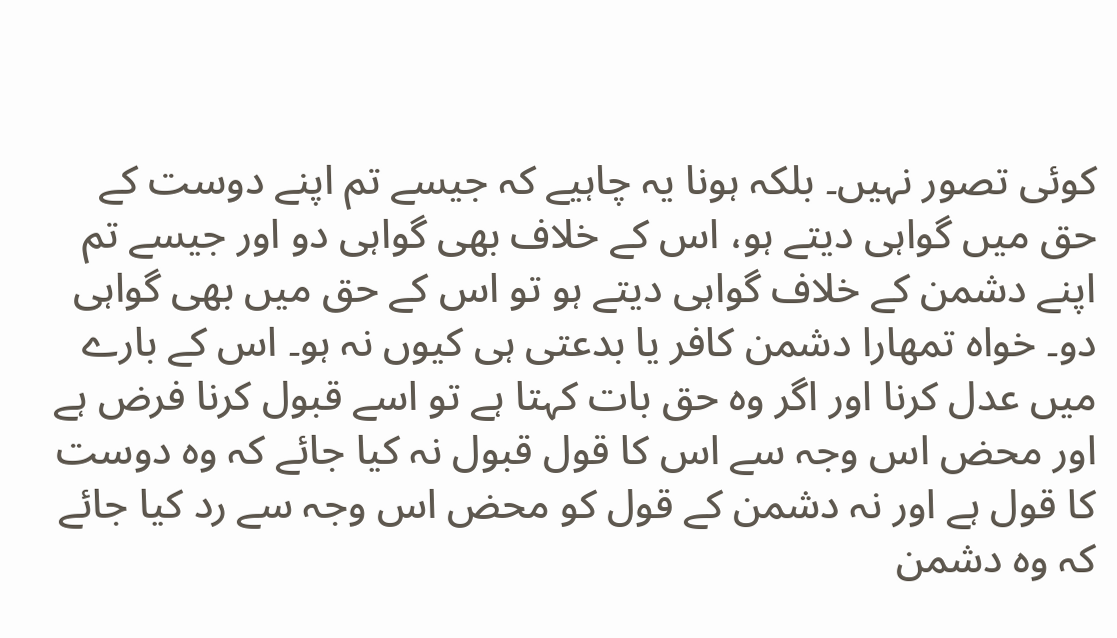کوئی تصور نہیں۔ بلکہ ہونا یہ چاہیے کہ جیسے تم اپنے دوست کے حق میں گواہی دیتے ہو، اس کے خلاف بھی گواہی دو اور جیسے تم اپنے دشمن کے خلاف گواہی دیتے ہو تو اس کے حق میں بھی گواہی دو۔ خواہ تمھارا دشمن کافر یا بدعتی ہی کیوں نہ ہو۔ اس کے بارے میں عدل کرنا اور اگر وہ حق بات کہتا ہے تو اسے قبول کرنا فرض ہے اور محض اس وجہ سے اس کا قول قبول نہ کیا جائے کہ وہ دوست کا قول ہے اور نہ دشمن کے قول کو محض اس وجہ سے رد کیا جائے کہ وہ دشمن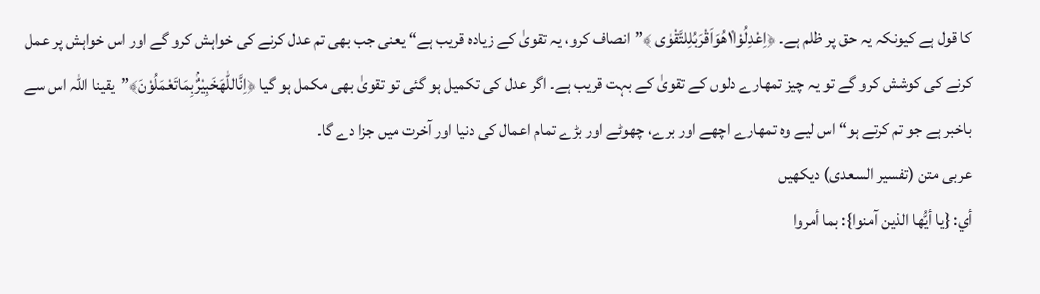کا قول ہے کیونکہ یہ حق پر ظلم ہے۔ ﴿اِعْدِلُوْا١۫هُوَاَقْرَبُلِلتَّقْوٰى ﴾”انصاف کرو، یہ تقویٰ کے زیادہ قریب ہے“ یعنی جب بھی تم عدل کرنے کی خواہش کرو گے اور اس خواہش پر عمل کرنے کی کوشش کرو گے تو یہ چیز تمھارے دلوں کے تقویٰ کے بہت قریب ہے۔ اگر عدل کی تکمیل ہو گئی تو تقویٰ بھی مکمل ہو گیا ﴿اِنَّاللّٰهَخَبِیْرٌۢبِمَاتَعْمَلُوْنَ﴾”یقینا اللہ اس سے باخبر ہے جو تم کرتے ہو“ اس لیے وہ تمھارے اچھے اور برے، چھوٹے اور بڑے تمام اعمال کی دنیا اور آخرت میں جزا دے گا۔
عربی متن (تفسیر السعدی) دیکھیں
أي: {يا أيُّها الذين آمنوا}: بما أمروا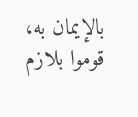بالإيمان به، قوموا بلازم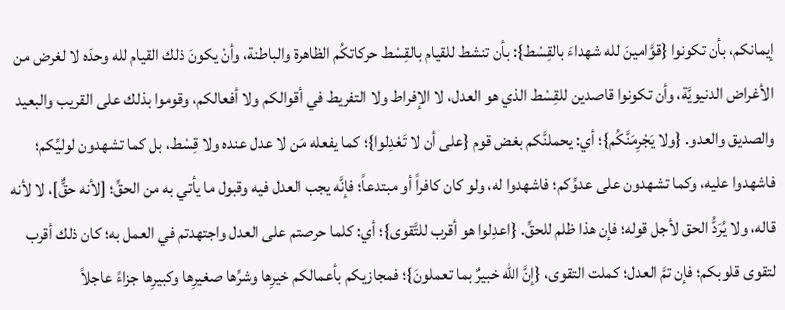إيمانكم، بأن تكونوا {قوَّامينَ لله شهداءَ بالقِسْط}: بأن تنشط للقيام بالقِسْط حركاتكُم الظاهرة والباطنة، وأنْ يكونَ ذلك القيام لله وحدَه لا لغرض من الأغراض الدنيويَّة، وأن تكونوا قاصدين للقِسْط الذي هو العدل، لا الإفراط ولا التفريط في أقوالكم ولا أفعالكم، وقوموا بذلك على القريب والبعيد والصديق والعدو. {ولا يَجْرِمَنَّكُم}؛ أي: يحملنَّكم بغض قوم {على أن لا تَعْدِلوا}؛ كما يفعله مَن لا عدل عنده ولا قِسْط، بل كما تشهدون لوليِّكم؛ فاشهدوا عليه، وكما تشهدون على عدوِّكم؛ فاشهدوا له، ولو كان كافراً أو مبتدعاً؛ فإنَّه يجب العدل فيه وقبول ما يأتي به من الحقِّ؛ [لأنه حقٌّ]، لا لأنه قاله، ولا يُرَدُّ الحق لأجل قوله؛ فإن هذا ظلم للحقِّ. {اعدِلوا هو أقرب للتَّقوى}؛ أي: كلما حرصتم على العدل واجتهدتم في العمل به؛ كان ذلك أقرب لتقوى قلوبكم؛ فإن تمَّ العدل؛ كملت التقوى، {إنَّ الله خبيرٌ بما تعملونَ}؛ فمجازيكم بأعمالكم خيرِها وشرِّها صغيرِها وكبيرِها جزاءً عاجلاً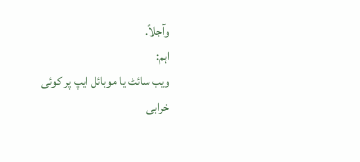وآجلاً.
اہم:
ویب سائٹ یا موبائل ایپ پر کوئی خرابی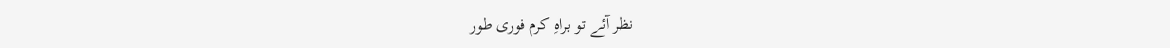نظر آئے تو براہِ کرم فوری طور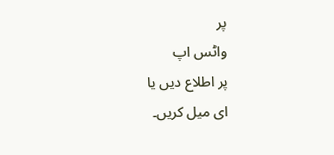پر
واٹس اپ
پر اطلاع دیں یا
ای میل کریں۔